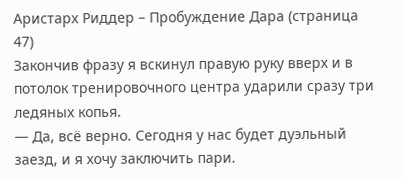Аристарх Риддер – Пробуждение Дара (страница 47)
Закончив фразу я вскинул правую руку вверх и в потолок тренировочного центра ударили сразу три ледяных копья.
— Да, всё верно. Сегодня у нас будет дуэльный заезд, и я хочу заключить пари.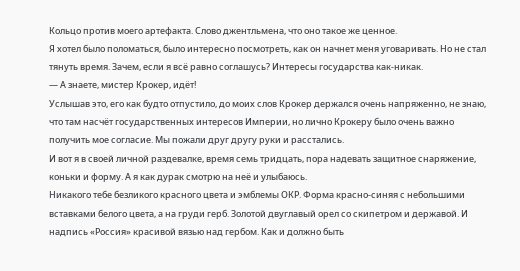Кольцо против моего артефакта. Слово джентльмена, что оно такое же ценное.
Я хотел было поломаться, было интересно посмотреть, как он начнет меня уговаривать. Но не стал тянуть время. Зачем, если я всё равно соглашусь? Интересы государства как-никак.
— А знаете, мистер Крокер, идёт!
Услышав это, его как будто отпустило, до моих слов Крокер держался очень напряженно, не знаю, что там насчёт государственных интересов Империи, но лично Крокеру было очень важно получить мое согласие. Мы пожали друг другу руки и расстались.
И вот я в своей личной раздевалке, время семь тридцать, пора надевать защитное снаряжение, коньки и форму. А я как дурак смотрю на неё и улыбаюсь.
Никакого тебе безликого красного цвета и эмблемы ОКР. Форма красно-синяя с небольшими вставками белого цвета, а на груди герб. Золотой двуглавый орел со скипетром и державой. И надпись «Россия» красивой вязью над гербом. Как и должно быть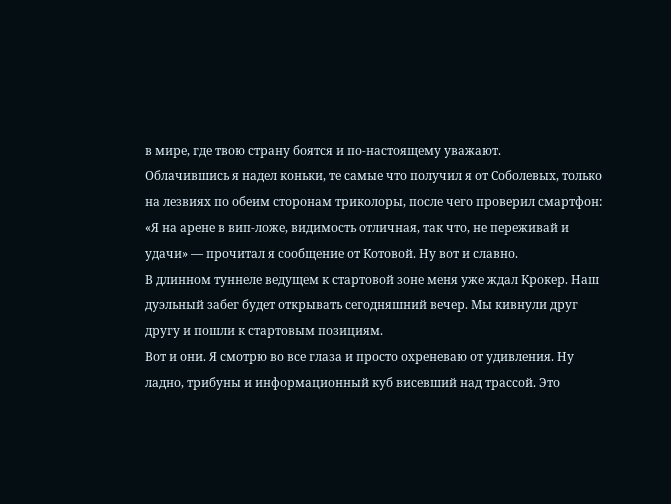в мире, где твою страну боятся и по-настоящему уважают.
Облачившись я надел коньки, те самые что получил я от Соболевых, только на лезвиях по обеим сторонам триколоры, после чего проверил смартфон: «Я на арене в вип-ложе, видимость отличная, так что, не переживай и удачи» — прочитал я сообщение от Котовой. Ну вот и славно.
В длинном туннеле ведущем к стартовой зоне меня уже ждал Крокер. Наш дуэльный забег будет открывать сегодняшний вечер. Мы кивнули друг другу и пошли к стартовым позициям.
Вот и они. Я смотрю во все глаза и просто охреневаю от удивления. Ну ладно, трибуны и информационный куб висевший над трассой. Это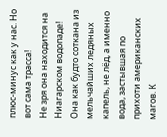плюс-минус как у нас. Но вот сама трасса!
Не зря она находится на Ниагарском водопаде! Она как будто соткана из мельчайших ледяных капель, не лёд, а именно вода, застывшая по прихоти американских магов. К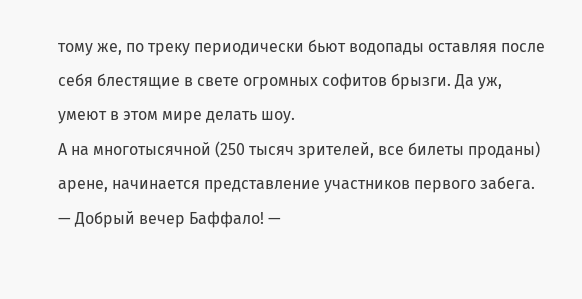тому же, по треку периодически бьют водопады оставляя после себя блестящие в свете огромных софитов брызги. Да уж, умеют в этом мире делать шоу.
А на многотысячной (250 тысяч зрителей, все билеты проданы) арене, начинается представление участников первого забега.
— Добрый вечер Баффало! —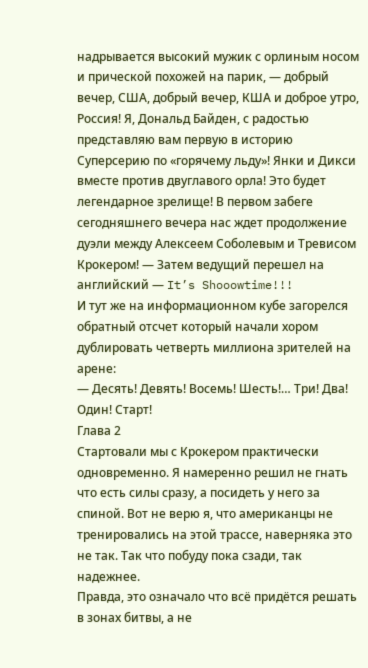надрывается высокий мужик с орлиным носом и прической похожей на парик, — добрый вечер, США, добрый вечер, КША и доброе утро, Россия! Я, Дональд Байден, с радостью представляю вам первую в историю Суперсерию по «горячему льду»! Янки и Дикси вместе против двуглавого орла! Это будет легендарное зрелище! В первом забеге сегодняшнего вечера нас ждет продолжение дуэли между Алексеем Соболевым и Тревисом Крокером! — Затем ведущий перешел на английский — It’s Shooowtime!!!
И тут же на информационном кубе загорелся обратный отсчет который начали хором дублировать четверть миллиона зрителей на арене:
— Десять! Девять! Восемь! Шесть!… Три! Два! Один! Старт!
Глава 2
Стартовали мы с Крокером практически одновременно. Я намеренно решил не гнать что есть силы сразу, а посидеть у него за спиной. Вот не верю я, что американцы не тренировались на этой трассе, наверняка это не так. Так что побуду пока сзади, так надежнее.
Правда, это означало что всё придётся решать в зонах битвы, а не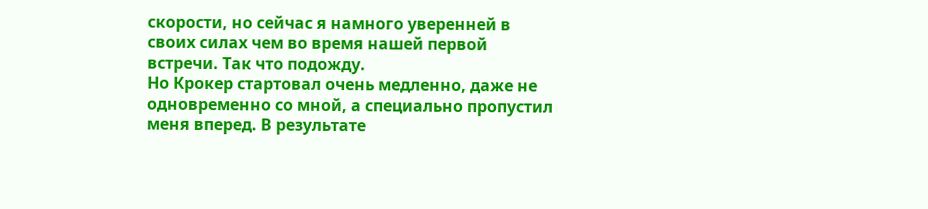скорости, но сейчас я намного уверенней в своих силах чем во время нашей первой встречи. Так что подожду.
Но Крокер стартовал очень медленно, даже не одновременно со мной, а специально пропустил меня вперед. В результате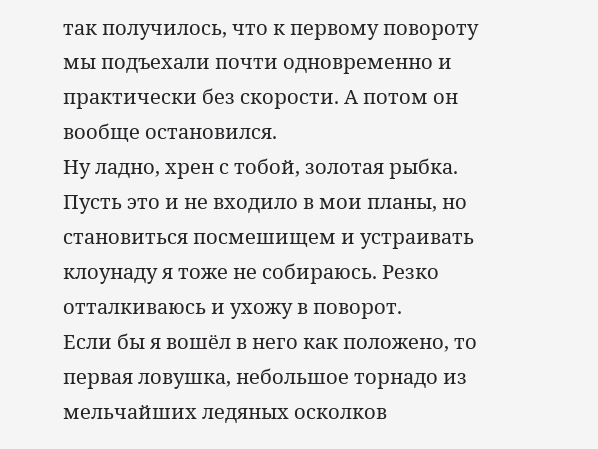так получилось, что к первому повороту мы подъехали почти одновременно и практически без скорости. А потом он вообще остановился.
Ну ладно, хрен с тобой, золотая рыбка. Пусть это и не входило в мои планы, но становиться посмешищем и устраивать клоунаду я тоже не собираюсь. Резко отталкиваюсь и ухожу в поворот.
Если бы я вошёл в него как положено, то первая ловушка, небольшое торнадо из мельчайших ледяных осколков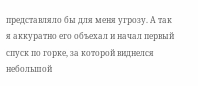представляло бы для меня угрозу. А так я аккуратно его объехал и начал первый спуск по горке, за которой виднелся небольшой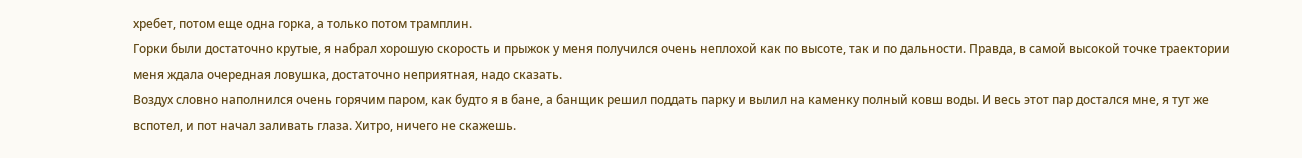хребет, потом еще одна горка, а только потом трамплин.
Горки были достаточно крутые, я набрал хорошую скорость и прыжок у меня получился очень неплохой как по высоте, так и по дальности. Правда, в самой высокой точке траектории меня ждала очередная ловушка, достаточно неприятная, надо сказать.
Воздух словно наполнился очень горячим паром, как будто я в бане, а банщик решил поддать парку и вылил на каменку полный ковш воды. И весь этот пар достался мне, я тут же вспотел, и пот начал заливать глаза. Хитро, ничего не скажешь.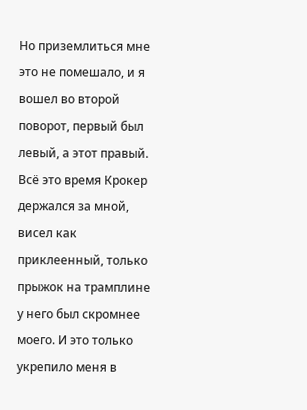Но приземлиться мне это не помешало, и я вошел во второй поворот, первый был левый, а этот правый.
Всё это время Крокер держался за мной, висел как приклеенный, только прыжок на трамплине у него был скромнее моего. И это только укрепило меня в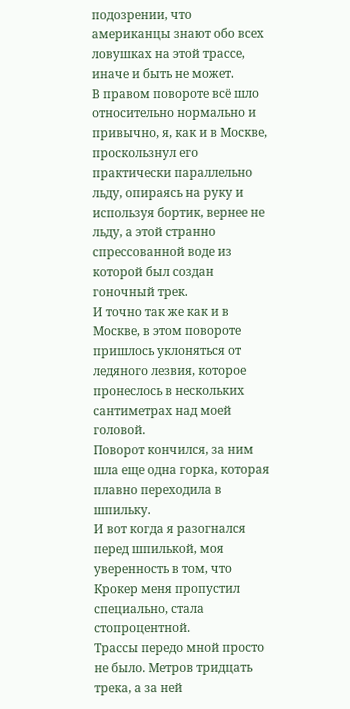подозрении, что американцы знают обо всех ловушках на этой трассе, иначе и быть не может.
В правом повороте всё шло относительно нормально и привычно, я, как и в Москве, проскользнул его практически параллельно льду, опираясь на руку и используя бортик, вернее не льду, а этой странно спрессованной воде из которой был создан гоночный трек.
И точно так же как и в Москве, в этом повороте пришлось уклоняться от ледяного лезвия, которое пронеслось в нескольких сантиметрах над моей головой.
Поворот кончился, за ним шла еще одна горка, которая плавно переходила в шпильку.
И вот когда я разогнался перед шпилькой, моя уверенность в том, что Крокер меня пропустил специально, стала стопроцентной.
Трассы передо мной просто не было. Метров тридцать трека, а за ней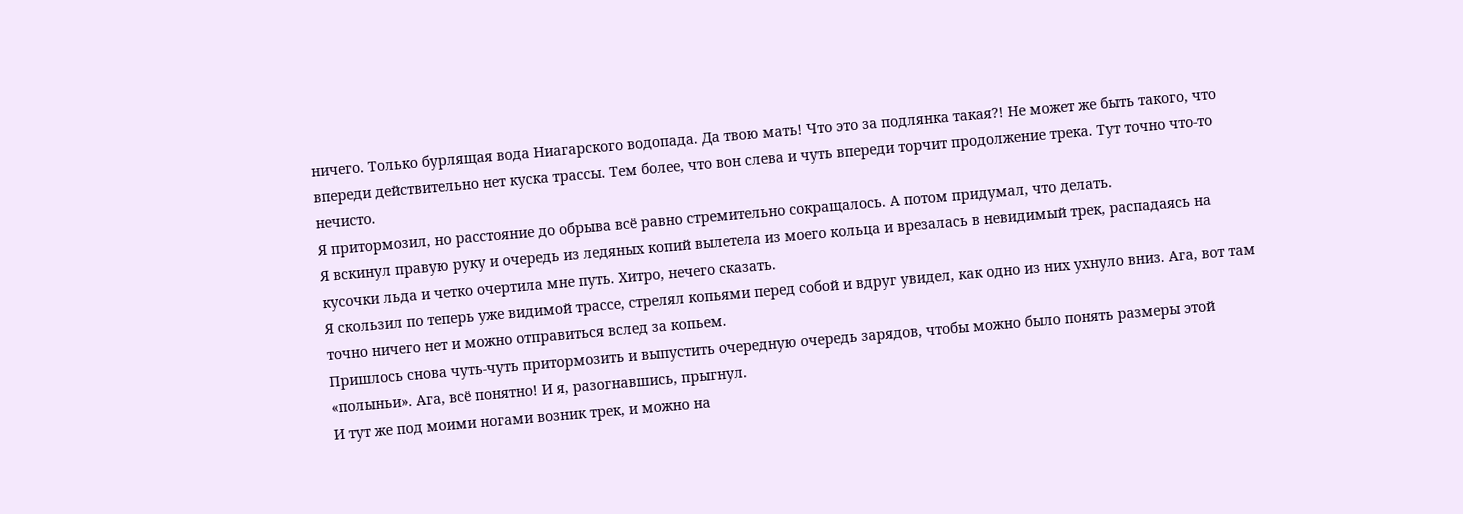ничего. Только бурлящая вода Ниагарского водопада. Да твою мать! Что это за подлянка такая?! Не может же быть такого, что впереди действительно нет куска трассы. Тем более, что вон слева и чуть впереди торчит продолжение трека. Тут точно что-то нечисто.
Я притормозил, но расстояние до обрыва всё равно стремительно сокращалось. А потом придумал, что делать.
Я вскинул правую руку и очередь из ледяных копий вылетела из моего кольца и врезалась в невидимый трек, распадаясь на кусочки льда и четко очертила мне путь. Хитро, нечего сказать.
Я скользил по теперь уже видимой трассе, стрелял копьями перед собой и вдруг увидел, как одно из них ухнуло вниз. Ага, вот там точно ничего нет и можно отправиться вслед за копьем.
Пришлось снова чуть-чуть притормозить и выпустить очередную очередь зарядов, чтобы можно было понять размеры этой «полыньи». Ага, всё понятно! И я, разогнавшись, прыгнул.
И тут же под моими ногами возник трек, и можно на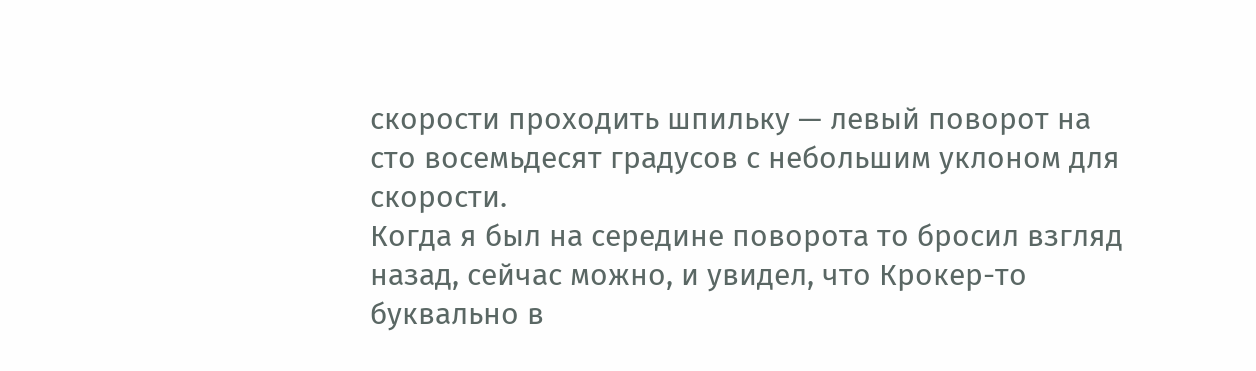скорости проходить шпильку — левый поворот на сто восемьдесят градусов с небольшим уклоном для скорости.
Когда я был на середине поворота то бросил взгляд назад, сейчас можно, и увидел, что Крокер-то буквально в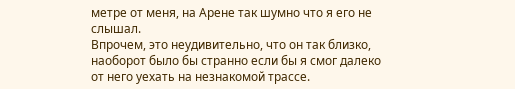метре от меня, на Арене так шумно что я его не слышал.
Впрочем, это неудивительно, что он так близко, наоборот было бы странно если бы я смог далеко от него уехать на незнакомой трассе.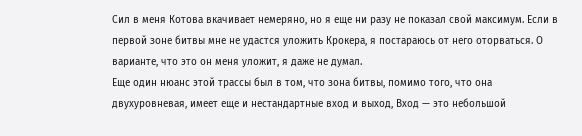Сил в меня Котова вкачивает немеряно, но я еще ни разу не показал свой максимум. Если в первой зоне битвы мне не удастся уложить Крокера, я постараюсь от него оторваться. О варианте, что это он меня уложит, я даже не думал.
Еще один нюанс этой трассы был в том, что зона битвы, помимо того, что она двухуровневая, имеет еще и нестандартные вход и выход, Вход — это небольшой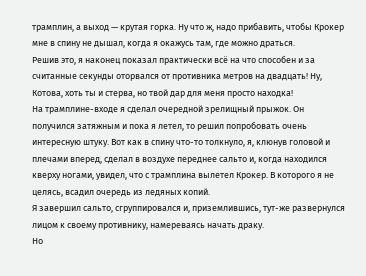трамплин, а выход — крутая горка. Ну что ж, надо прибавить, чтобы Крокер мне в спину не дышал, когда я окажусь там, где можно драться.
Решив это, я наконец показал практически всё на что способен и за считанные секунды оторвался от противника метров на двадцать! Ну, Котова, хоть ты и стерва, но твой дар для меня просто находка!
На трамплине-входе я сделал очередной зрелищный прыжок. Он получился затяжным и пока я летел, то решил попробовать очень интересную штуку. Вот как в спину что-то толкнуло, я, клюнув головой и плечами вперед, сделал в воздухе переднее сальто и, когда находился кверху ногами, увидел, что с трамплина вылетел Крокер. В которого я не целясь, всадил очередь из ледяных копий.
Я завершил сальто, сгруппировался и, приземлившись, тут-же развернулся лицом к своему противнику, намереваясь начать драку.
Но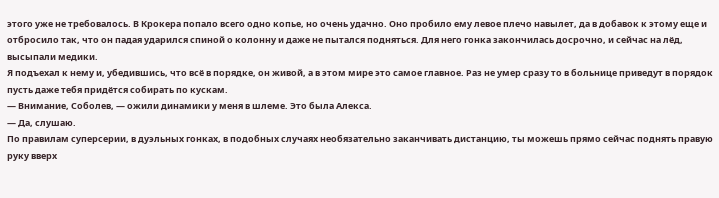этого уже не требовалось. В Крокера попало всего одно копье, но очень удачно. Оно пробило ему левое плечо навылет, да в добавок к этому еще и отбросило так, что он падая ударился спиной о колонну и даже не пытался подняться. Для него гонка закончилась досрочно, и сейчас на лёд, высыпали медики.
Я подъехал к нему и, убедившись, что всё в порядке, он живой, а в этом мире это самое главное. Раз не умер сразу то в больнице приведут в порядок пусть даже тебя придётся собирать по кускам.
— Внимание, Соболев, — ожили динамики у меня в шлеме. Это была Алекса.
— Да, слушаю.
По правилам суперсерии, в дуэльных гонках, в подобных случаях необязательно заканчивать дистанцию, ты можешь прямо сейчас поднять правую руку вверх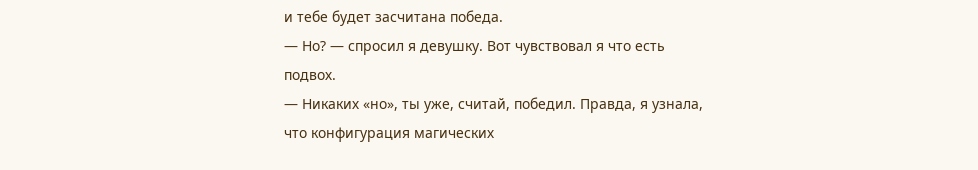и тебе будет засчитана победа.
— Но? — спросил я девушку. Вот чувствовал я что есть подвох.
— Никаких «но», ты уже, считай, победил. Правда, я узнала, что конфигурация магических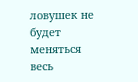ловушек не будет меняться весь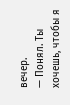вечер.
— Понял. Ты хочешь, чтобы я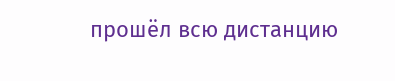прошёл всю дистанцию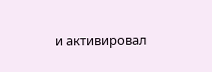и активировал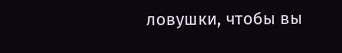ловушки, чтобы вы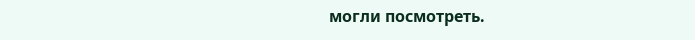могли посмотреть.